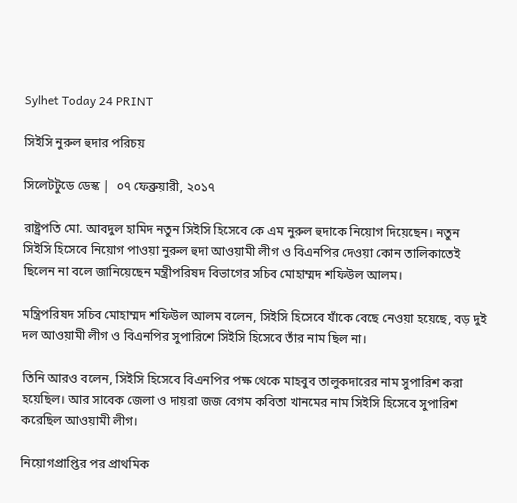Sylhet Today 24 PRINT

সিইসি নুরুল হুদার পরিচয়

সিলেটটুডে ডেস্ক |  ০৭ ফেব্রুয়ারী, ২০১৭

রাষ্ট্রপতি মো. আবদুল হামিদ নতুন সিইসি হিসেবে কে এম নুরুল হুদাকে নিয়োগ দিয়েছেন। নতুন সিইসি হিসেবে নিয়োগ পাওয়া নুরুল হুদা আওয়ামী লীগ ও বিএনপির দেওয়া কোন তালিকাতেই ছিলেন না বলে জানিয়েছেন মন্ত্রীপরিষদ বিভাগের সচিব মোহাম্মদ শফিউল আলম।

মন্ত্রিপরিষদ সচিব মোহাম্মদ শফিউল আলম বলেন, সিইসি হিসেবে যাঁকে বেছে নেওয়া হয়েছে, বড় দুই দল আওয়ামী লীগ ও বিএনপির সুপারিশে সিইসি হিসেবে তাঁর নাম ছিল না।

তিনি আরও বলেন, সিইসি হিসেবে বিএনপির পক্ষ থেকে মাহবুব তালুকদারের নাম সুপারিশ করা হয়েছিল। আর সাবেক জেলা ও দায়রা জজ বেগম কবিতা খানমের নাম সিইসি হিসেবে সুপারিশ করেছিল আওয়ামী লীগ।

নিয়োগপ্রাপ্তির পর প্রাথমিক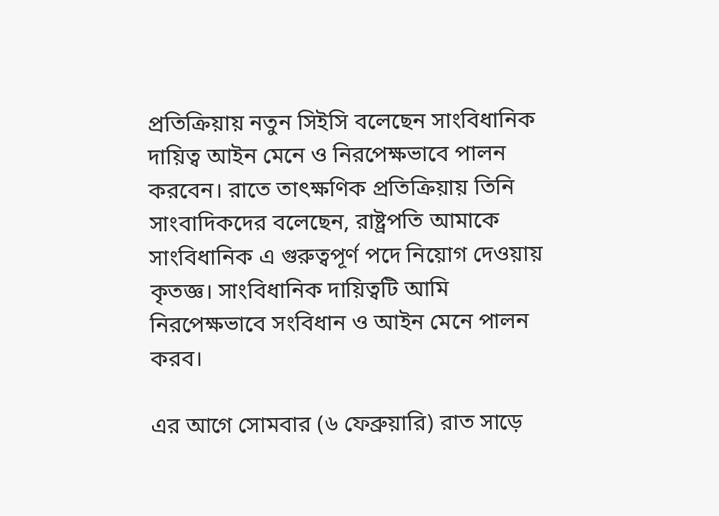প্রতিক্রিয়ায় নতুন সিইসি বলেছেন সাংবিধানিক দায়িত্ব আইন মেনে ও নিরপেক্ষভাবে পালন করবেন। রাতে তাৎক্ষণিক প্রতিক্রিয়ায় তিনি সাংবাদিকদের বলেছেন, রাষ্ট্রপতি আমাকে সাংবিধানিক এ গুরুত্বপূর্ণ পদে নিয়োগ দেওয়ায় কৃতজ্ঞ। সাংবিধানিক দায়িত্বটি আমি নিরপেক্ষভাবে সংবিধান ও আইন মেনে পালন করব।

এর আগে সোমবার (৬ ফেব্রুয়ারি) রাত সাড়ে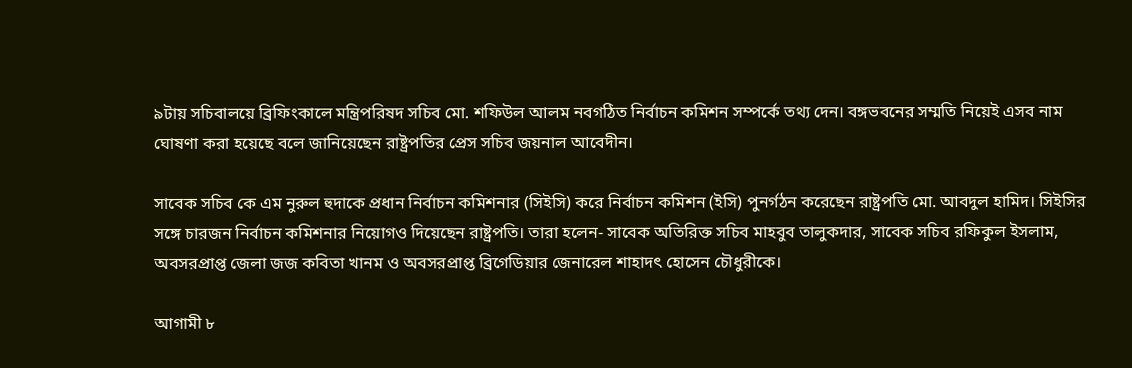৯টায় সচিবালয়ে ব্রিফিংকালে মন্ত্রিপরিষদ সচিব মো. শফিউল আলম নবগঠিত নির্বাচন কমিশন সম্পর্কে তথ্য দেন। বঙ্গভবনের সম্মতি নিয়েই এসব নাম ঘোষণা করা হয়েছে বলে জানিয়েছেন রাষ্ট্রপতির প্রেস সচিব জয়নাল আবেদীন।

সাবেক সচিব কে এম নুরুল হুদাকে প্রধান নির্বাচন কমিশনার (সিইসি) করে নির্বাচন কমিশন (ইসি) পুনর্গঠন করেছেন রাষ্ট্রপতি মো. আবদুল হামিদ। সিইসির সঙ্গে চারজন নির্বাচন কমিশনার নিয়োগও দিয়েছেন রাষ্ট্রপতি। তারা হলেন- সাবেক অতিরিক্ত সচিব মাহবুব তালুকদার, সাবেক সচিব রফিকুল ইসলাম, অবসরপ্রাপ্ত জেলা জজ কবিতা খানম ও অবসরপ্রাপ্ত ব্রিগেডিয়ার জেনারেল শাহাদৎ হোসেন চৌধুরীকে।

আগামী ৮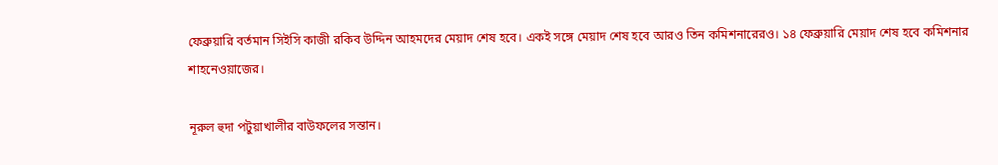ফেব্রুয়ারি বর্তমান সিইসি কাজী রকিব উদ্দিন আহমদের মেয়াদ শেষ হবে। একই সঙ্গে মেয়াদ শেষ হবে আরও তিন কমিশনারেরও। ১৪ ফেব্রুয়ারি মেয়াদ শেষ হবে কমিশনার শাহনেওয়াজের।

নূরুল হুদা পটুয়াখালীর বাউফলের সন্তান।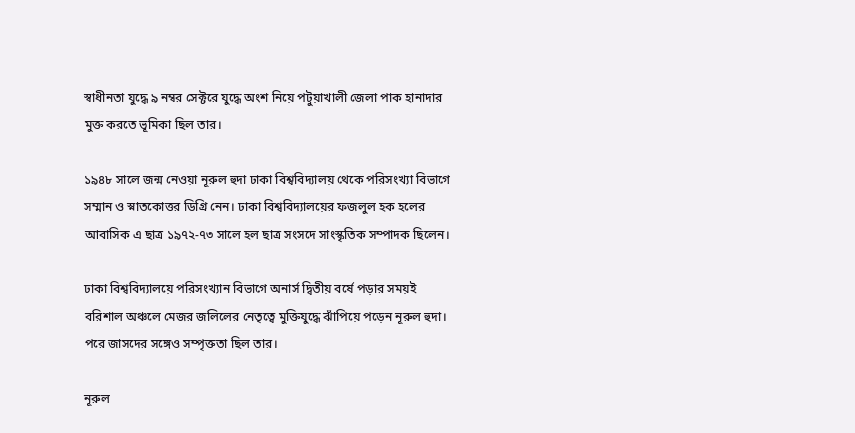স্বাধীনতা যুদ্ধে ৯ নম্বর সেক্টরে যুদ্ধে অংশ নিয়ে পটুয়াখালী জেলা পাক হানাদার মুক্ত করতে ভূমিকা ছিল তার।

১৯৪৮ সালে জন্ম নেওয়া নূরুল হুদা ঢাকা বিশ্ববিদ্যালয় থেকে পরিসংখ্যা বিভাগে সম্মান ও স্নাতকোত্তর ডিগ্রি নেন। ঢাকা বিশ্ববিদ্যালয়ের ফজলুল হক হলের আবাসিক এ ছাত্র ১৯৭২-৭৩ সালে হল ছাত্র সংসদে সাংস্কৃতিক সম্পাদক ছিলেন।

ঢাকা বিশ্ববিদ্যালয়ে পরিসংখ্যান বিভাগে অনার্স দ্বিতীয় বর্ষে পড়ার সময়ই বরিশাল অঞ্চলে মেজর জলিলের নেতৃত্বে মুক্তিযুদ্ধে ঝাঁপিয়ে পড়েন নূরুল হুদা। পরে জাসদের সঙ্গেও সম্পৃক্ততা ছিল তার।

নূরুল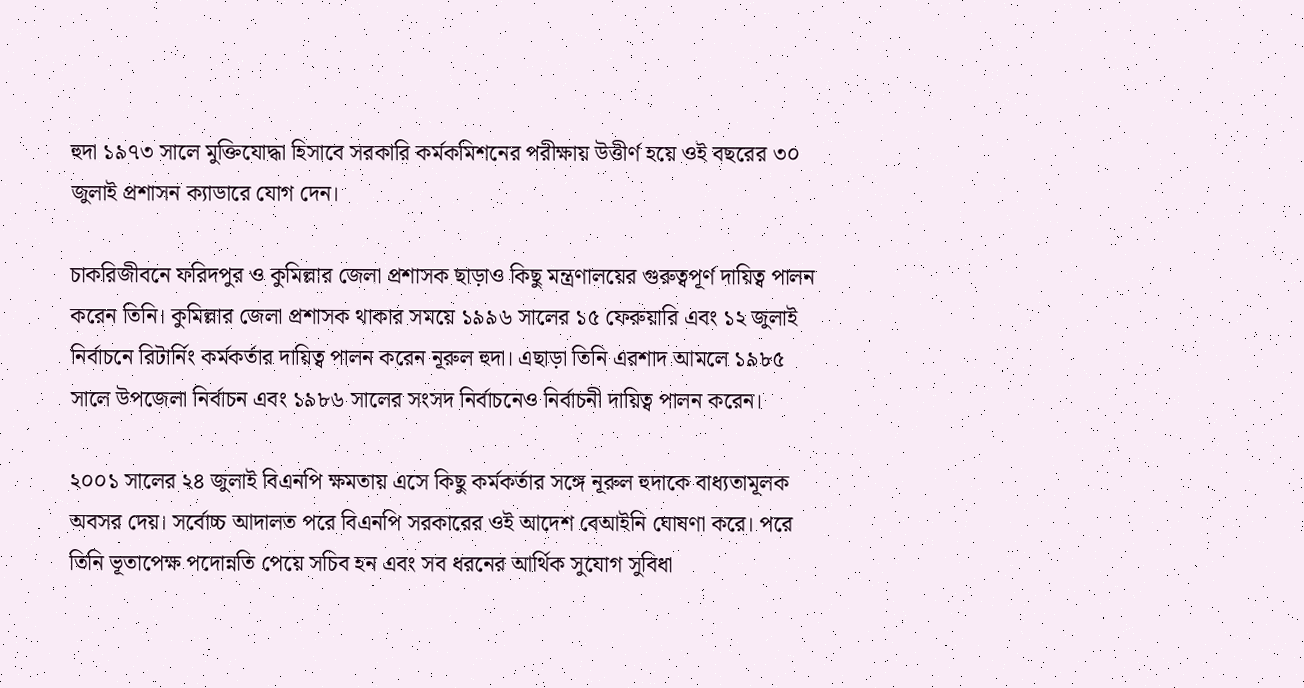হুদা ১৯৭৩ সালে মুক্তিযোদ্ধা হিসাবে সরকারি কর্মকমিশনের পরীক্ষায় উত্তীর্ণ হয়ে ওই বছরের ৩০ জুলাই প্রশাসন ক্যাডারে যোগ দেন।

চাকরিজীবনে ফরিদপুর ও কুমিল্লার জেলা প্রশাসক ছাড়াও কিছু মন্ত্রণালয়ের গুরুত্বপূর্ণ দায়িত্ব পালন করেন তিনি। কুমিল্লার জেলা প্রশাসক থাকার সময়ে ১৯৯৬ সালের ১৫ ফেরুয়ারি এবং ১২ জুলাই নির্বাচনে রিটার্নিং কর্মকর্তার দায়িত্ব পালন করেন নূরুল হুদা। এছাড়া তিনি এরশাদ আমলে ১৯৮৫ সালে উপজেলা নির্বাচন এবং ১৯৮৬ সালের সংসদ নির্বাচনেও নির্বাচনী দায়িত্ব পালন করেন।

২০০১ সালের ২৪ জুলাই বিএনপি ক্ষমতায় এসে কিছু কর্মকর্তার সঙ্গে নূরুল হুদাকে বাধ্যতামূলক অবসর দেয়। সর্বোচ্চ আদালত পরে বিএনপি সরকারের ওই আদেশ বেআইনি ঘোষণা করে। পরে তিনি ভূতাপেক্ষ পদোন্নতি পেয়ে সচিব হন এবং সব ধরনের আর্থিক সুযোগ সুবিধা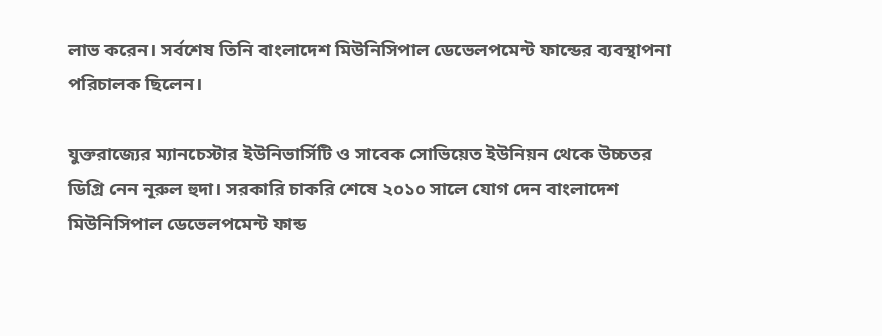লাভ করেন। সর্বশেষ তিনি বাংলাদেশ মিউনিসিপাল ডেভেলপমেন্ট ফান্ডের ব্যবস্থাপনা পরিচালক ছিলেন।

যুক্তরাজ‌্যের ম্যানচেস্টার ইউনিভার্সিটি ও সাবেক সোভিয়েত ইউনিয়ন থেকে উচ্চতর ডিগ্রি নেন নূরুল হুদা। সরকারি চাকরি শেষে ২০১০ সালে যোগ দেন বাংলাদেশ মিউনিসিপাল ডেভেলপমেন্ট ফান্ড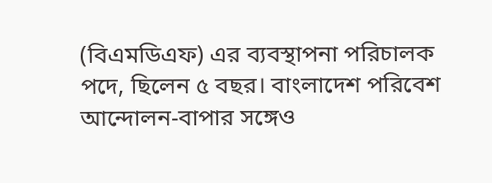(বিএমডিএফ) এর ব্যবস্থাপনা পরিচালক পদে, ছিলেন ৫ বছর। বাংলাদেশ পরিবেশ আন্দোলন-বাপার সঙ্গেও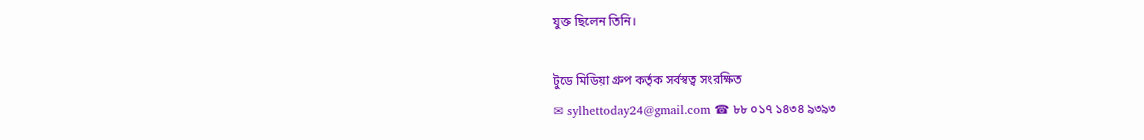যুক্ত ছিলেন তিনি।

টুডে মিডিয়া গ্রুপ কর্তৃক সর্বস্বত্ব সংরক্ষিত
✉ sylhettoday24@gmail.com ☎ ৮৮ ০১৭ ১৪৩৪ ৯৩৯৩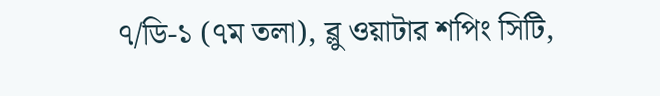৭/ডি-১ (৭ম তলা), ব্লু ওয়াটার শপিং সিটি,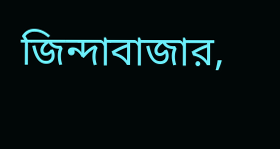জিন্দাবাজার,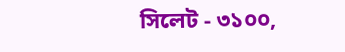সিলেট - ৩১০০,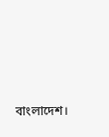বাংলাদেশ।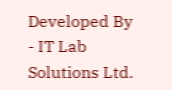Developed By - IT Lab Solutions Ltd.